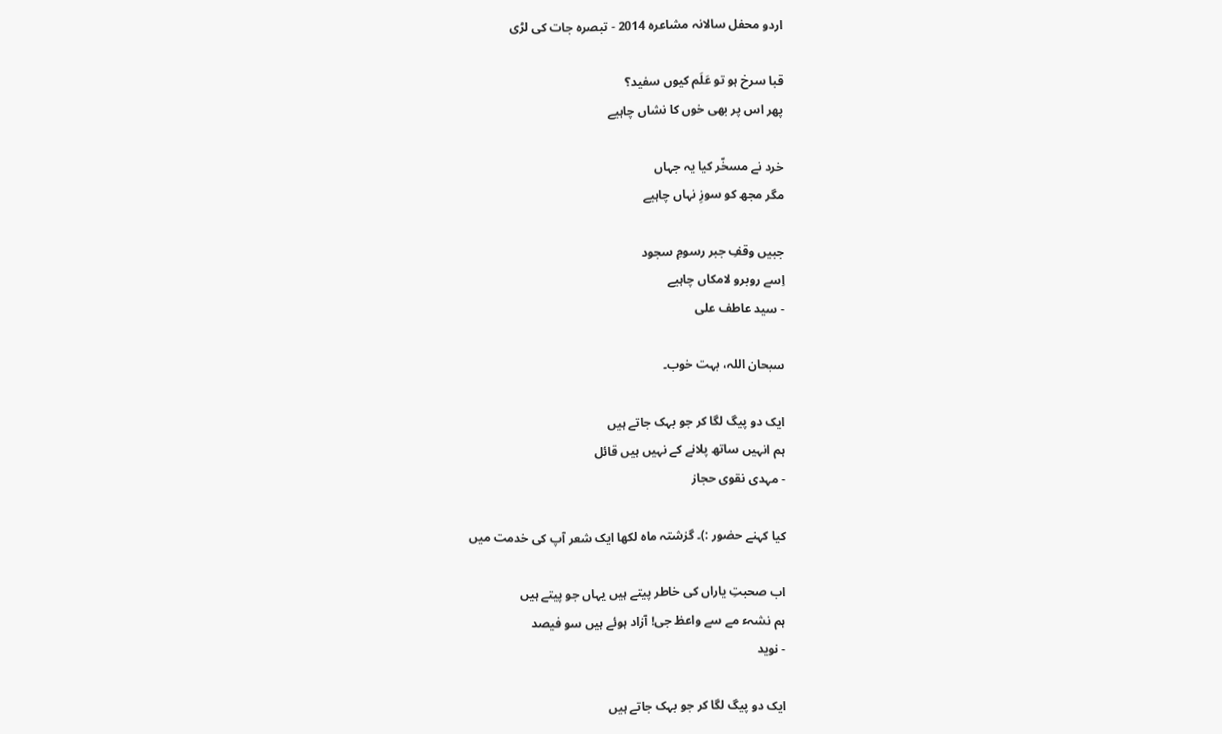اردو محفل سالانہ مشاعرہ 2014 - تبصرہ جات کی لڑی

قبا سرخ ہو تو عَلَم کیوں سفید؟
پھر اس پر بھی خوں کا نشاں چاہیے

خرد نے مسخّر کیا یہ جہاں
مگر مجھ کو سوزِ نہاں چاہیے

جبیں وقفِ جبر رسومِ سجود
اِسے روبرو لامکاں چاہیے
- سید عاطف علی

سبحان اللہ، بہت خوب۔

ایک دو پیگ لگا کر جو بہک جاتے ہیں
ہم انہیں ساتھ پلانے کے نہیں ہیں قائل
- مہدی نقوی حجاز

کیا کہنے حضور :)۔ گزشتہ ماہ لکھا ایک شعر آپ کی خدمت میں

اب صحبتِ یاراں کی خاطر پیتے ہیں یہاں جو پیتے ہیں
ہم نشہء مے سے واعظ جی! آزاد ہوئے ہیں سو فیصد
- نوید

ایک دو پیگ لگا کر جو بہک جاتے ہیں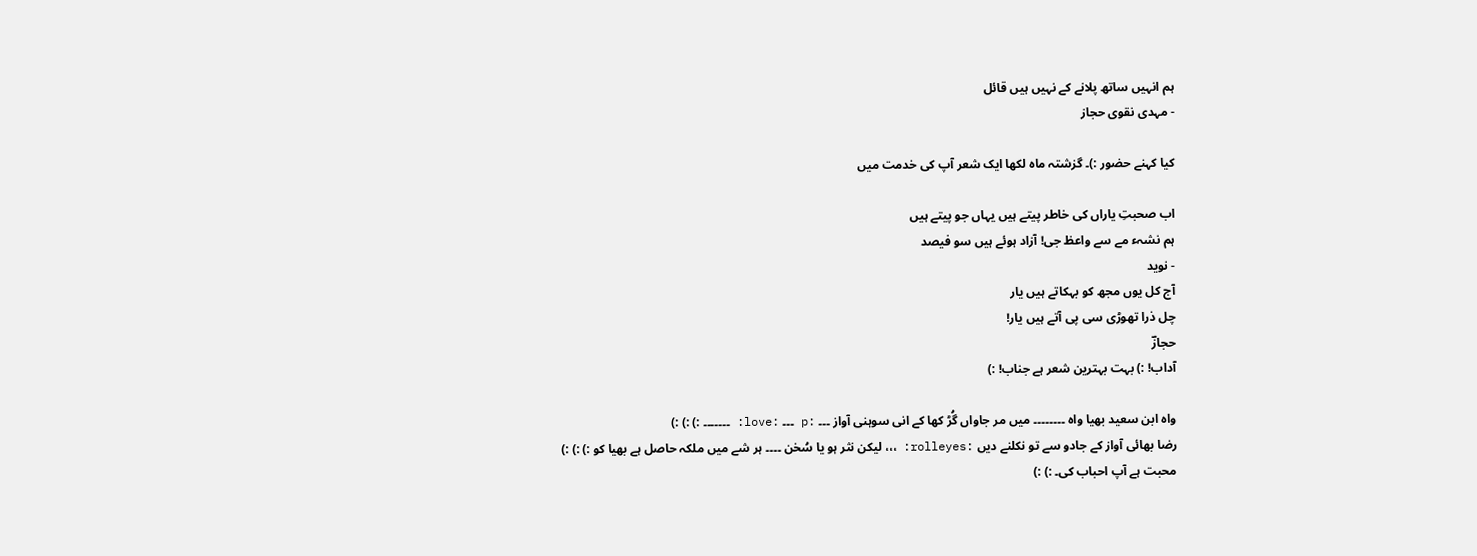ہم انہیں ساتھ پلانے کے نہیں ہیں قائل
- مہدی نقوی حجاز

کیا کہنے حضور :)۔ گزشتہ ماہ لکھا ایک شعر آپ کی خدمت میں

اب صحبتِ یاراں کی خاطر پیتے ہیں یہاں جو پیتے ہیں
ہم نشہء مے سے واعظ جی! آزاد ہوئے ہیں سو فیصد
- نوید
آج کل یوں مجھ کو بہکاتے ہیں یار
چل ذرا تھوڑی سی پی آتے ہیں یار!
حجازؔ
آداب! :) بہت بہترین شعر ہے جناب! :)

واہ ابن سعید بھیا واہ ۔۔۔۔۔۔۔۔ میں مر جاواں گُڑ کھا کے انی سوہنی آواز ۔۔۔ :p ۔۔۔ :love: ۔۔۔۔۔۔۔ :) :) :)
رضا بھائی آواز کے جادو سے تو نکلنے دیں :rolleyes: ،،، لیکن نثر ہو یا سُخن ۔۔۔۔ ہر شے میں ملکہ حاصل ہے بھیا کو :) :) :)
محبت ہے آپ احباب کی۔ :) :)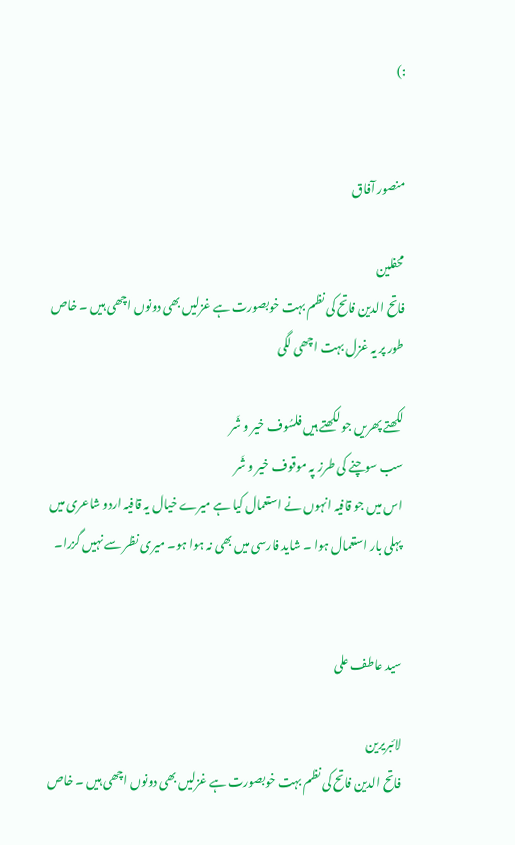:)


منصور آفاق

محفلین
فاتح الدین فاتح کی نظم بہت خوبصورت ہے غزلیں بھی دونوں اچھی ہیں ۔ خاص طور پر یہ غزل بہت اچھی لگی

لکھتے پھریں جو لکھتے ہیں فلسُوف خیر و شَر
سب سوچنے کی طرز پہ موقوف خیر و شَر
اس میں جو قافیہ انہوں نے استعمال کیا ہے میرے خیال یہ قافیہ اردو شاعری میں پہلی بار استعمال ہوا ۔ شاید فارسی میں بھی نہ ہوا ہو۔ میری نظر سے نہیں گزرا۔


سید عاطف علی

لائبریرین
فاتح الدین فاتح کی نظم بہت خوبصورت ہے غزلیں بھی دونوں اچھی ہیں ۔ خاص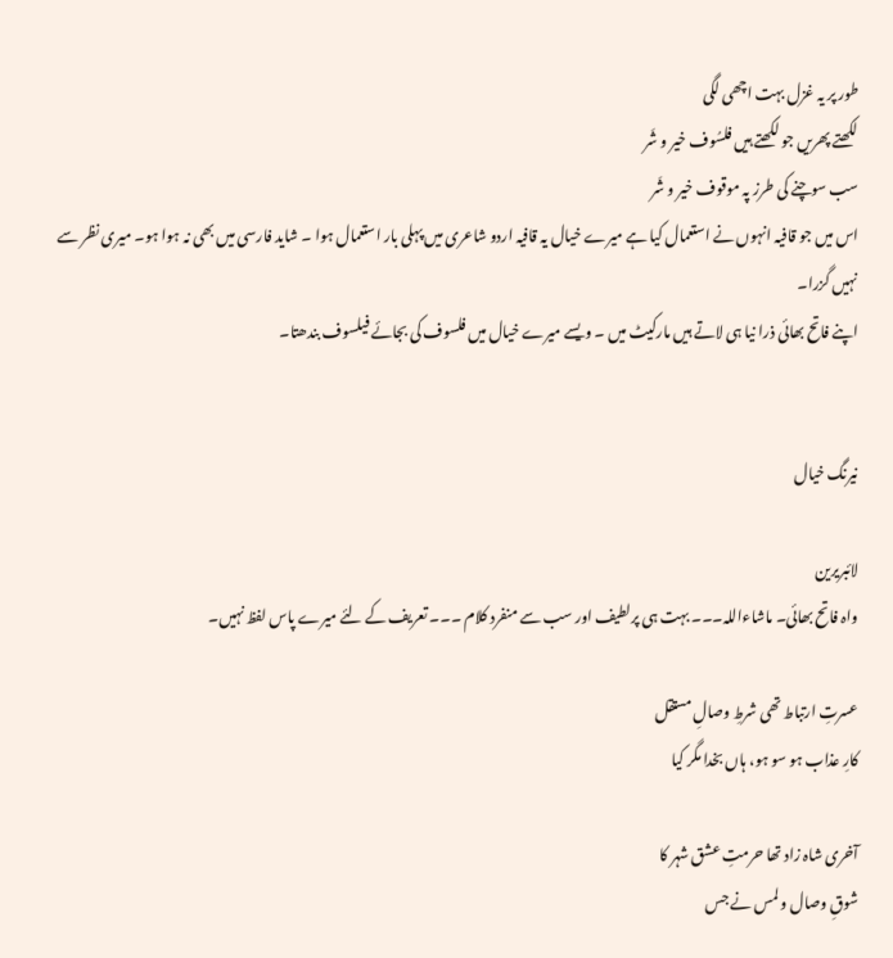طور پر یہ غزل بہت اچھی لگی
لکھتے پھریں جو لکھتے ہیں فلسُوف خیر و شَر
سب سوچنے کی طرز پہ موقوف خیر و شَر
اس میں جو قافیہ انہوں نے استعمال کیا ہے میرے خیال یہ قافیہ اردو شاعری میں پہلی بار استعمال ہوا ۔ شاید فارسی میں بھی نہ ہوا ہو۔ میری نظر سے نہیں گزرا۔
اپنے فاتح بھائی ذرا نیا ہی لاتے ہیں مارکیٹ میں ۔ ویسے میرے خیال میں فلسوف کی بجائے فیلسوف بندھتا۔


نیرنگ خیال

لائبریرین
واہ فاتح بھائی۔ ماشاءاللہ۔۔۔ بہت ہی پرلطیف اور سب سے منفرد کلام ۔۔۔ تعریف کے لئے میرے پاس لفظ نہیں۔

عسرتِ ارتباط تھی شرطِ وصالِ مستقل
کارِ عذاب ہو سو ہو، ہاں بخدا مگر کیا

آخری شاہ زاد تھا حرمتِ عشق شہر کا
شوقِ وصال و لمس نے جس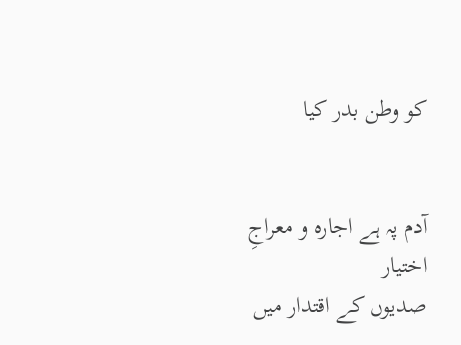کو وطن بدر کیا


آدم پہ ہے اجارہ و معراجِ اختیار
صدیوں کے اقتدار میں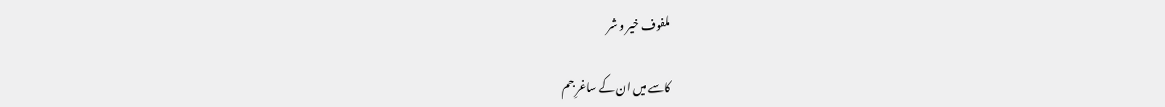ملفوف خیر و شر

کاسے میں ان کے ساغرِ جم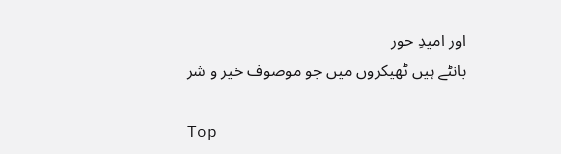اور امیدِ حور
بانٹے ہیں ٹھیکروں میں جو موصوف خیر و شر

Top